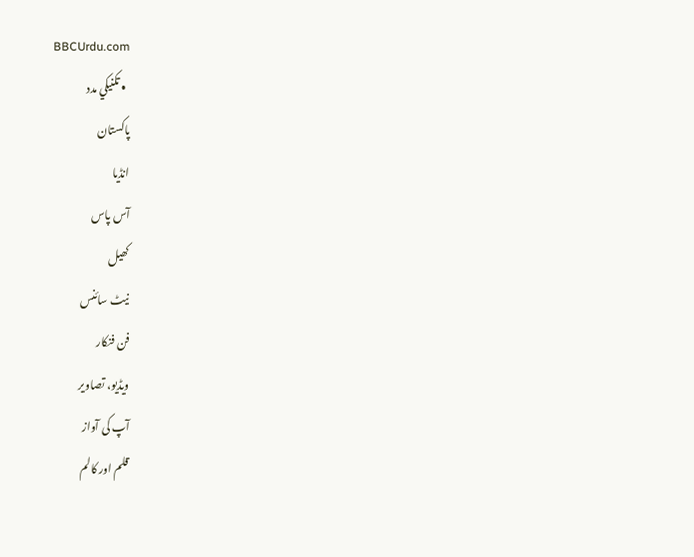BBCUrdu.com
  • تکنيکي مدد
پاکستان
انڈیا
آس پاس
کھیل
نیٹ سائنس
فن فنکار
ویڈیو، تصاویر
آپ کی آواز
قلم اور کالم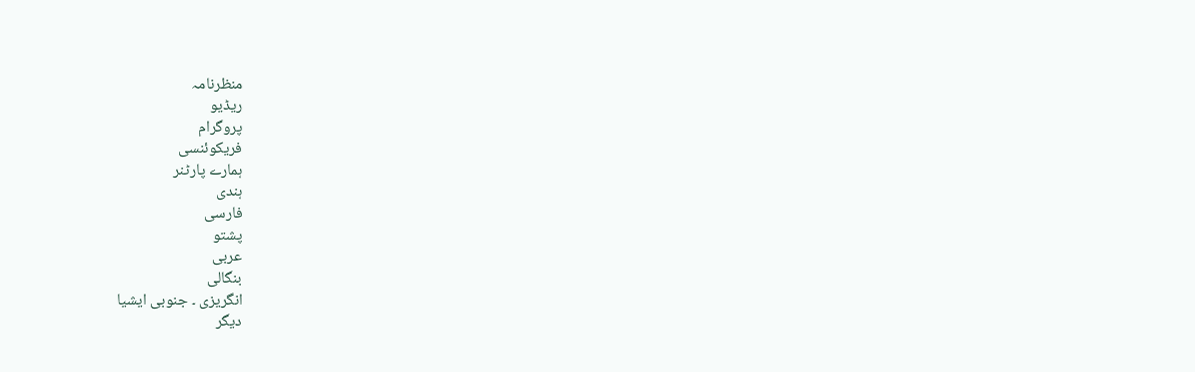منظرنامہ
ریڈیو
پروگرام
فریکوئنسی
ہمارے پارٹنر
ہندی
فارسی
پشتو
عربی
بنگالی
انگریزی ۔ جنوبی ایشیا
دیگر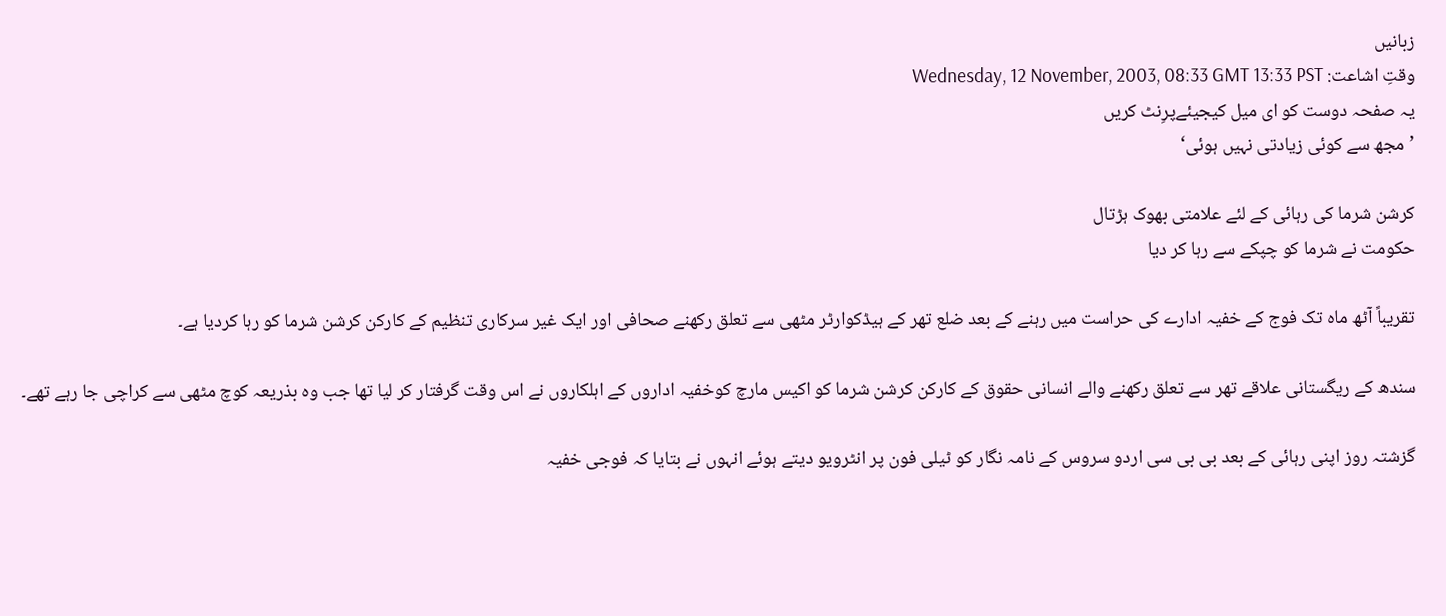زبانیں
وقتِ اشاعت: Wednesday, 12 November, 2003, 08:33 GMT 13:33 PST
یہ صفحہ دوست کو ای میل کیجیئےپرِنٹ کریں
’مجھ سے کوئی زیادتی نہیں ہوئی‘

کرشن شرما کی رہائی کے لئے علامتی بھوک ہڑتال
حکومت نے شرما کو چپکے سے رہا کر دیا

تقریباً آٹھ ماہ تک فوج کے خفیہ ادارے کی حراست میں رہنے کے بعد ضلع تھر کے ہیڈکوارٹر مٹھی سے تعلق رکھنے صحافی اور ایک غیر سرکاری تنظیم کے کارکن کرشن شرما کو رہا کردیا ہے۔

سندھ کے ریگستانی علاقے تھر سے تعلق رکھنے والے انسانی حقوق کے کارکن کرشن شرما کو اکیس مارچ کوخفیہ اداروں کے اہلکاروں نے اس وقت گرفتار کر لیا تھا جب وہ بذریعہ کوچ مٹھی سے کراچی جا رہے تھے۔

گزشتہ روز اپنی رہائی کے بعد بی بی سی اردو سروس کے نامہ نگار کو ٹیلی فون پر انٹرویو دیتے ہوئے انہوں نے بتایا کہ فوجی خفیہ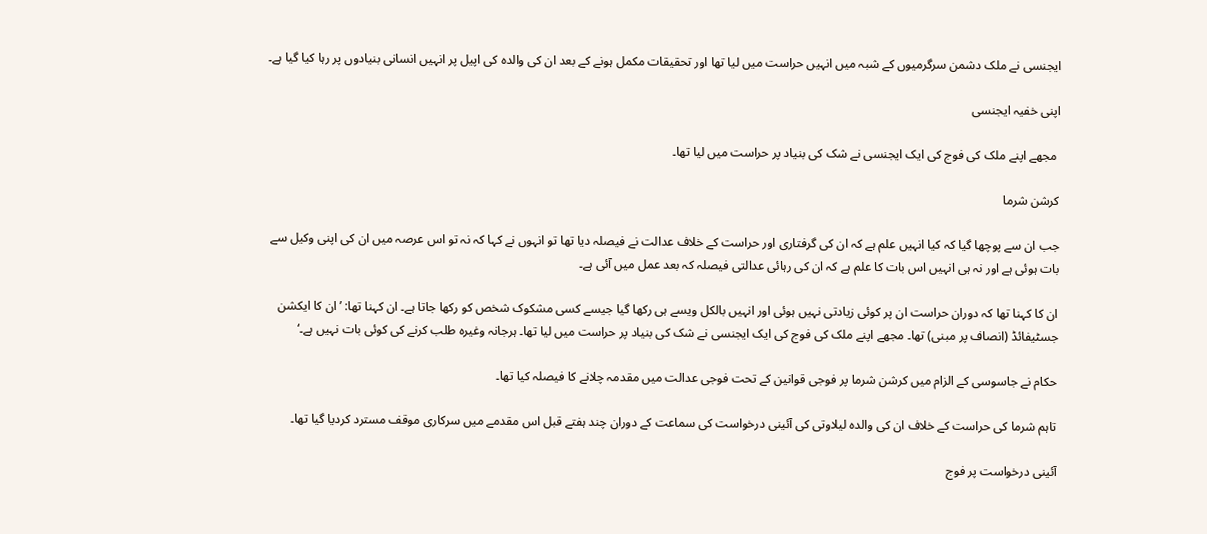ایجنسی نے ملک دشمن سرگرمیوں کے شبہ میں انہیں حراست میں لیا تھا اور تحقیقات مکمل ہونے کے بعد ان کی والدہ کی اپیل پر انہیں انسانی بنیادوں پر رہا کیا گیا ہے۔

اپنی خفیہ ایجنسی

 مجھے اپنے ملک کی فوج کی ایک ایجنسی نے شک کی بنیاد پر حراست میں لیا تھا۔

کرشن شرما

جب ان سے پوچھا گیا کہ کیا انہیں علم ہے کہ ان کی گرفتاری اور حراست کے خلاف عدالت نے فیصلہ دیا تھا تو انہوں نے کہا کہ نہ تو اس عرصہ میں ان کی اپنی وکیل سے بات ہوئی ہے اور نہ ہی انہیں اس بات کا علم ہے کہ ان کی رہائی عدالتی فیصلہ کہ بعد عمل میں آئی ہے۔

ان کا کہنا تھا کہ دوران حراست ان پر کوئی زیادتی نہیں ہوئی اور انہیں بالکل ویسے ہی رکھا گیا جیسے کسی مشکوک شخص کو رکھا جاتا ہے۔ ان کہنا تھا: ’ان کا ایکشن جسٹیفائڈ (انصاف پر مبنی) تھا۔ مجھے اپنے ملک کی فوج کی ایک ایجنسی نے شک کی بنیاد پر حراست میں لیا تھا۔ ہرجانہ وغیرہ طلب کرنے کی کوئی بات نہیں ہے۔‘

حکام نے جاسوسی کے الزام میں کرشن شرما پر فوجی قوانین کے تحت فوجی عدالت میں مقدمہ چلانے کا فیصلہ کیا تھا۔

تاہم شرما کی حراست کے خلاف ان کی والدہ لیلاوتی کی آئینی درخواست کی سماعت کے دوران چند ہفتے قبل اس مقدمے میں سرکاری موقف مسترد کردیا گیا تھا۔

آئینی درخواست پر فوج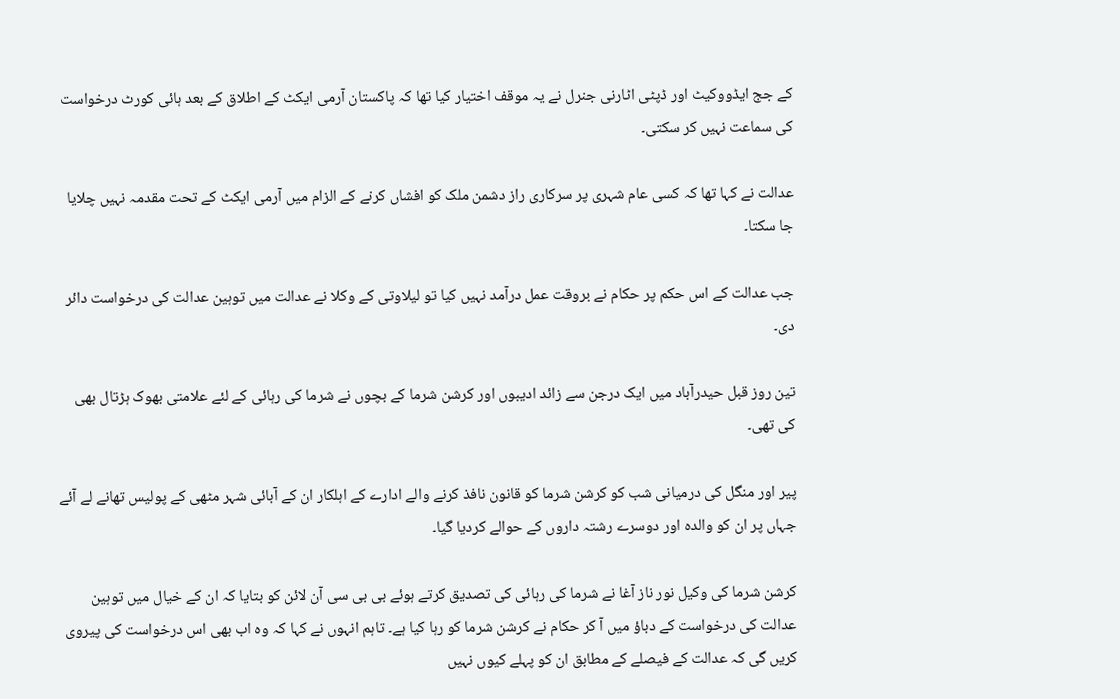کے جج ایڈووکیٹ اور ڈپٹی اٹارنی جنرل نے یہ موقف اختیار کیا تھا کہ پاکستان آرمی ایکٹ کے اطلاق کے بعد ہائی کورٹ درخواست کی سماعت نہیں کر سکتی۔

عدالت نے کہا تھا کہ کسی عام شہری پر سرکاری راز دشمن ملک کو افشاں کرنے کے الزام میں آرمی ایکٹ کے تحت مقدمہ نہیں چلایا جا سکتا۔

جب عدالت کے اس حکم پر حکام نے بروقت عمل درآمد نہیں کیا تو لیلاوتی کے وکلا نے عدالت میں توہین عدالت کی درخواست دائر دی۔

تین روز قبل حیدرآباد میں ایک درجن سے زائد ادیبوں اور کرشن شرما کے بچوں نے شرما کی رہائی کے لئے علامتی بھوک ہڑتال بھی کی تھی۔

پیر اور منگل کی درمیانی شب کو کرشن شرما کو قانون نافذ کرنے والے ادارے کے اہلکار ان کے آبائی شہر مٹھی کے پولیس تھانے لے آئے جہاں پر ان کو والدہ اور دوسرے رشتہ داروں کے حوالے کردیا گیا۔

کرشن شرما کی وکیل نور ناز آغا نے شرما کی رہائی کی تصدیق کرتے ہوئے بی بی سی آن لائن کو بتایا کہ ان کے خیال میں توہین عدالت کی درخواست کے دباؤ میں آ کر حکام نے کرشن شرما کو رہا کیا ہے۔ تاہم انہوں نے کہا کہ وہ اب بھی اس درخواست کی پیروی کریں گی کہ عدالت کے فیصلے کے مطابق ان کو پہلے کیوں نہیں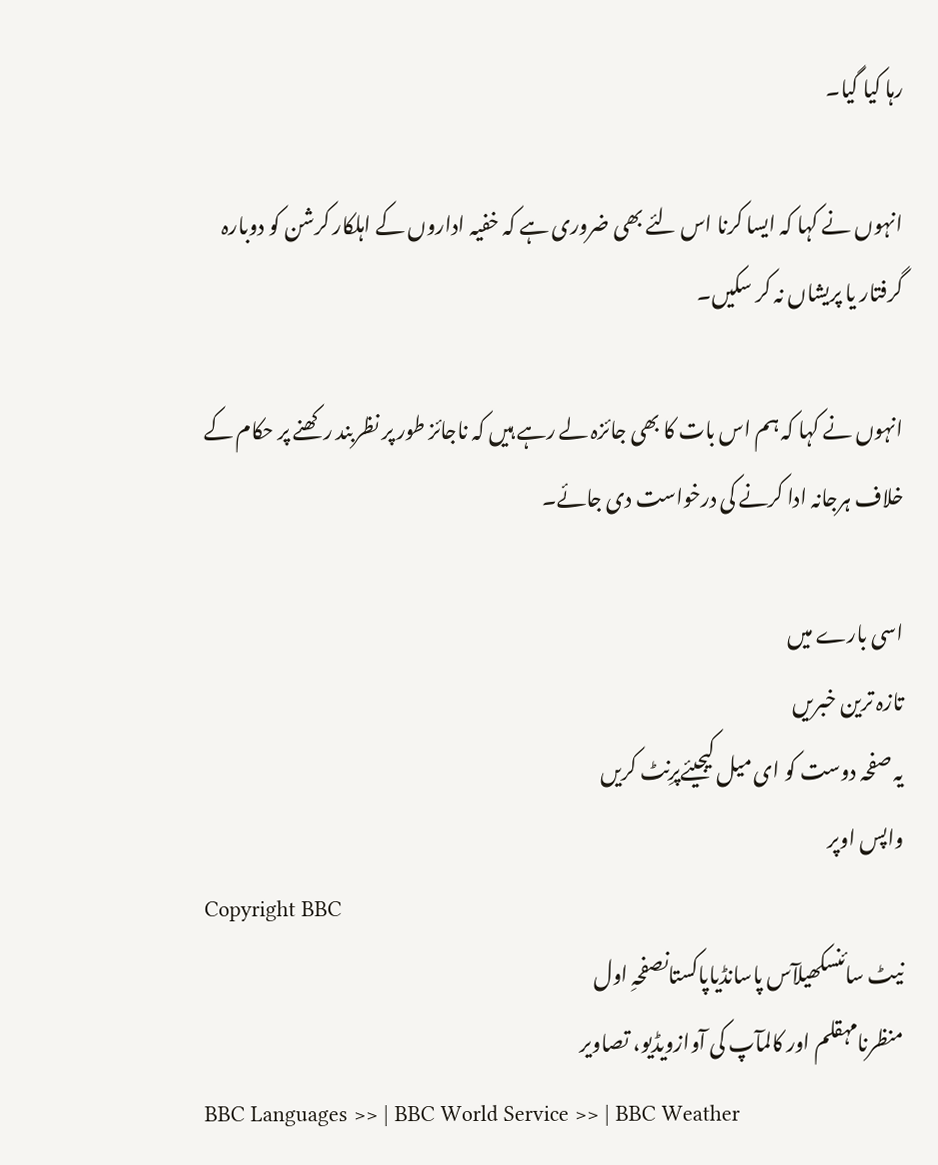رہا کیا گیا۔

انہوں نے کہا کہ ایسا کرنا اس لئے بھی ضروری ہے کہ خفیہ اداروں کے اہلکار کرشن کو دوبارہ گرفتار یا پریشاں نہ کر سکیں۔

انہوں نے کہا کہ ہم اس بات کا بھی جائزہ لے رہے ہیں کہ ناجائز طور پر نظربند رکھنے پر حکام کے خلاف ہرجانہ ادا کرنے کی درخواست دی جائے۔

اسی بارے میں
تازہ ترین خبریں
یہ صفحہ دوست کو ای میل کیجیئےپرِنٹ کریں
واپس اوپر
Copyright BBC
نیٹ سائنسکھیلآس پاسانڈیاپاکستانصفحہِ اول
منظرنامہقلم اور کالمآپ کی آوازویڈیو، تصاویر
BBC Languages >> | BBC World Service >> | BBC Weather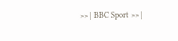>> | BBC Sport >> |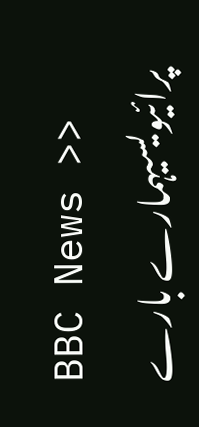BBC News >>
پرائیویسیہمارے بارے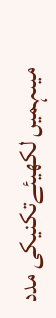میںہمیں لکھیئےتکنیکی مدد